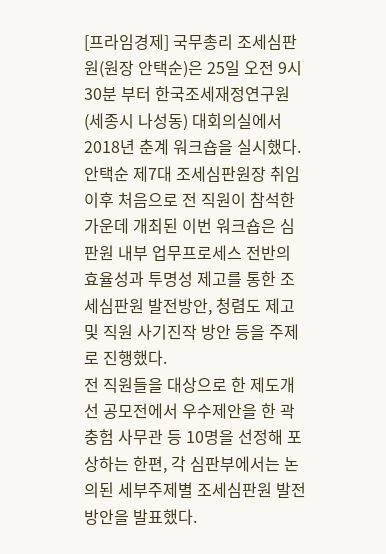[프라임경제] 국무총리 조세심판원(원장 안택순)은 25일 오전 9시30분 부터 한국조세재정연구원(세종시 나성동) 대회의실에서 2018년 춘계 워크숍을 실시했다.
안택순 제7대 조세심판원장 취임 이후 처음으로 전 직원이 참석한 가운데 개최된 이번 워크숍은 심판원 내부 업무프로세스 전반의 효율성과 투명성 제고를 통한 조세심판원 발전방안, 청렴도 제고 및 직원 사기진작 방안 등을 주제로 진행했다.
전 직원들을 대상으로 한 제도개선 공모전에서 우수제안을 한 곽충험 사무관 등 10명을 선정해 포상하는 한편, 각 심판부에서는 논의된 세부주제별 조세심판원 발전방안을 발표했다.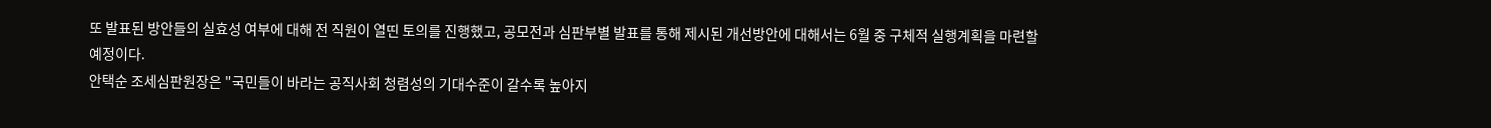또 발표된 방안들의 실효성 여부에 대해 전 직원이 열띤 토의를 진행했고, 공모전과 심판부별 발표를 통해 제시된 개선방안에 대해서는 6월 중 구체적 실행계획을 마련할 예정이다.
안택순 조세심판원장은 "국민들이 바라는 공직사회 청렴성의 기대수준이 갈수록 높아지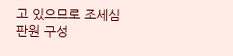고 있으므로 조세심판원 구성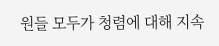원들 모두가 청렴에 대해 지속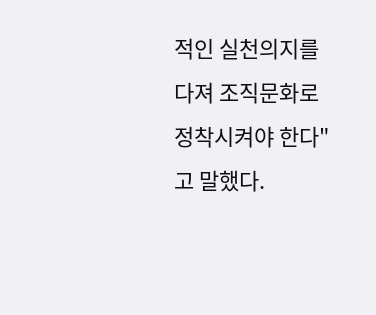적인 실천의지를 다져 조직문화로 정착시켜야 한다"고 말했다.